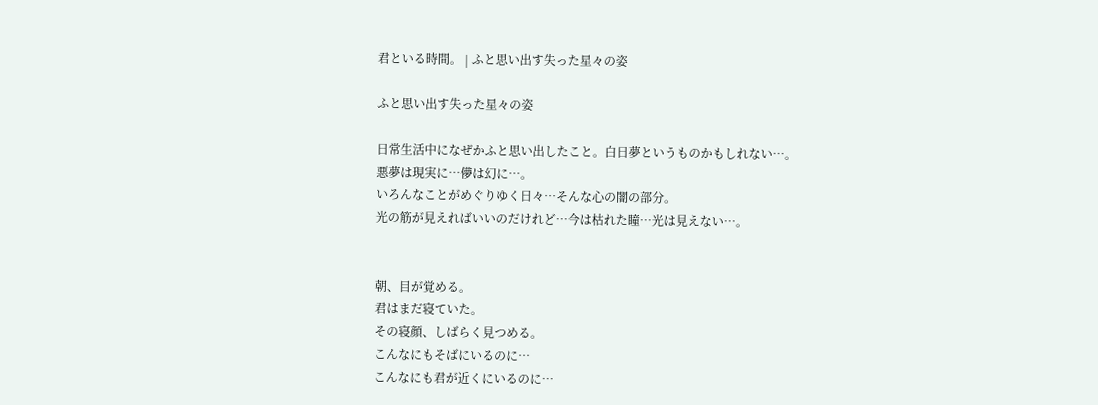君といる時間。 | ふと思い出す失った星々の姿

ふと思い出す失った星々の姿

日常生活中になぜかふと思い出したこと。白日夢というものかもしれない…。
悪夢は現実に…儚は幻に…。
いろんなことがめぐりゆく日々…そんな心の闇の部分。
光の筋が見えればいいのだけれど…今は枯れた瞳…光は見えない…。


朝、目が覚める。
君はまだ寝ていた。
その寝顔、しばらく見つめる。
こんなにもそばにいるのに…
こんなにも君が近くにいるのに…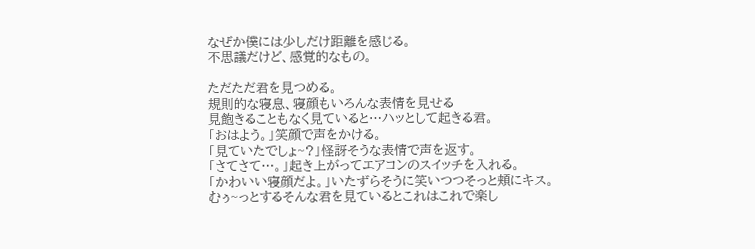なぜか僕には少しだけ距離を感じる。
不思議だけど、感覚的なもの。

ただただ君を見つめる。
規則的な寝息、寝顔もいろんな表情を見せる
見飽きることもなく見ていると…ハッとして起きる君。
「おはよう。」笑顔で声をかける。
「見ていたでしょ~?」怪訝そうな表情で声を返す。
「さてさて…。」起き上がってエアコンのスイッチを入れる。
「かわいい寝顔だよ。」いたずらそうに笑いつつそっと頬にキス。
むぅ~っとするそんな君を見ているとこれはこれで楽し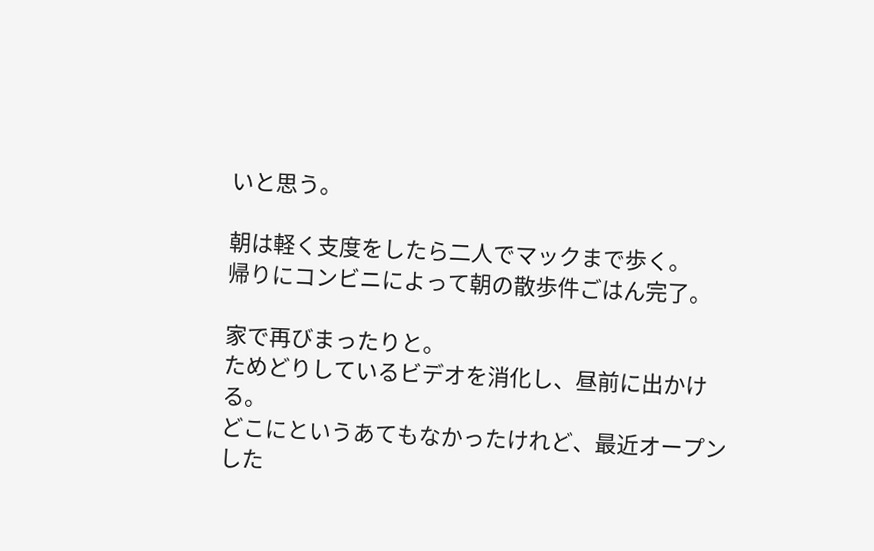いと思う。

朝は軽く支度をしたら二人でマックまで歩く。
帰りにコンビニによって朝の散歩件ごはん完了。

家で再びまったりと。
ためどりしているビデオを消化し、昼前に出かける。
どこにというあてもなかったけれど、最近オープンした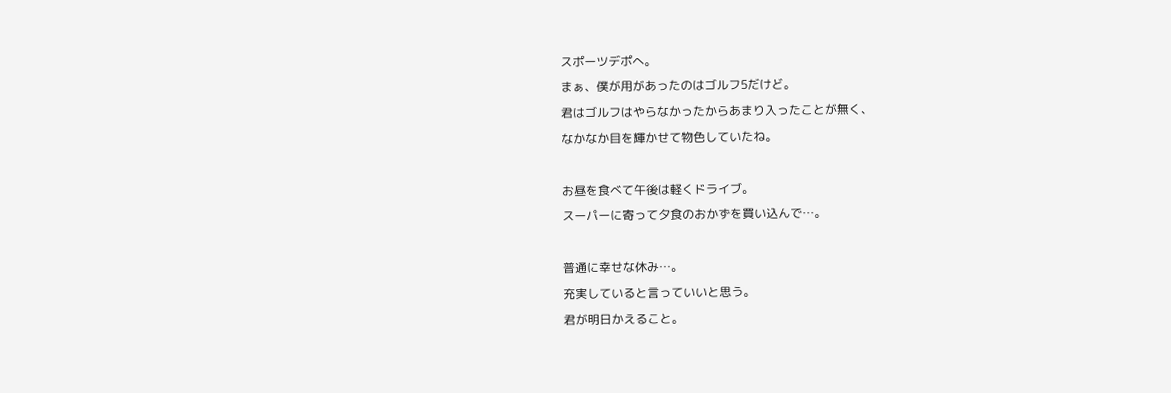スポーツデポへ。
まぁ、僕が用があったのはゴルフ5だけど。
君はゴルフはやらなかったからあまり入ったことが無く、
なかなか目を輝かせて物色していたね。

お昼を食べて午後は軽くドライブ。
スーパーに寄って夕食のおかずを買い込んで…。

普通に幸せな休み…。
充実していると言っていいと思う。
君が明日かえること。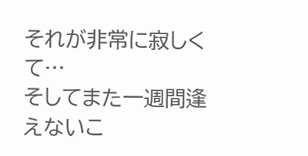それが非常に寂しくて…
そしてまた一週間逢えないこ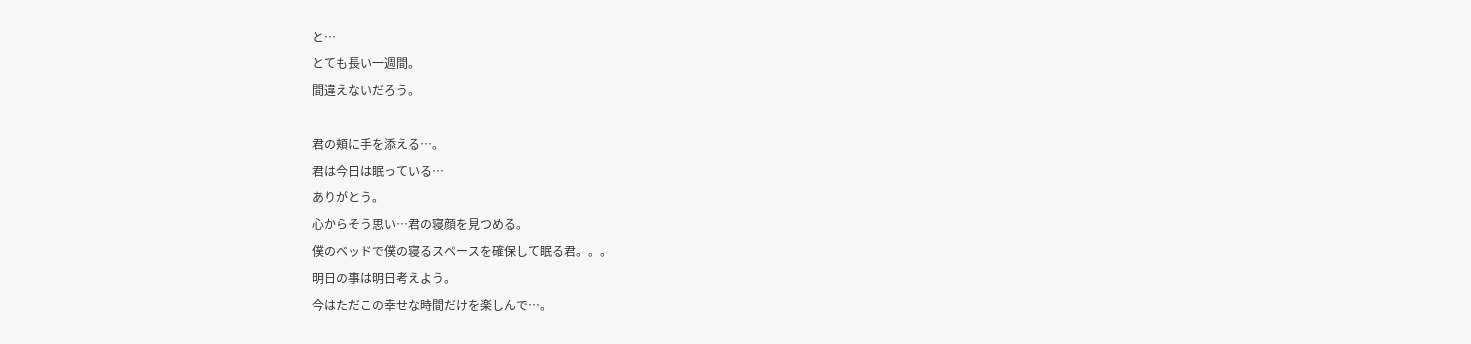と…
とても長い一週間。
間違えないだろう。

君の頬に手を添える…。
君は今日は眠っている…
ありがとう。
心からそう思い…君の寝顔を見つめる。
僕のベッドで僕の寝るスペースを確保して眠る君。。。
明日の事は明日考えよう。
今はただこの幸せな時間だけを楽しんで…。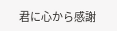君に心から感謝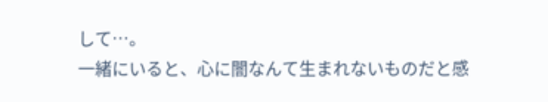して…。
一緒にいると、心に闇なんて生まれないものだと感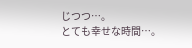じつつ…。
とても幸せな時間…。